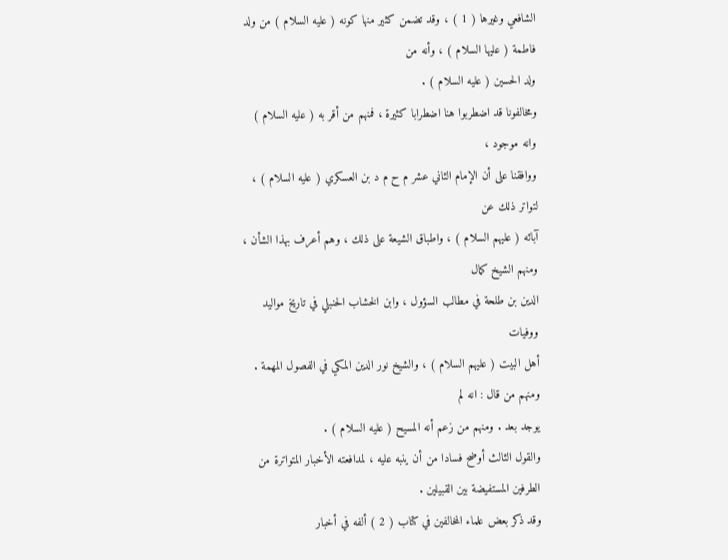الشافعي وغيرها ( 1 ) ، وقد تضمن كثير منها كونه ( عليه السلام ) من ولد فاطمة ( عليها السلام ) ، وأنه من
ولد الحسين ( عليه السلام ) .
ومخالفونا قد اضطربوا هنا اضطرابا كثيرة ، فمنهم من أقر به ( عليه السلام ) وانه موجود ،
ووافقنا على أن الإمام الثاني عشر م ح م د بن العسكري ( عليه السلام ) ، لتواتر ذلك عن
آبائه ( عليهم السلام ) ، واطباق الشيعة على ذلك ، وهم أعرف بهذا الشأن ، ومنهم الشيخ كمال
الدين بن طلحة في مطالب السؤول ، وابن الخشاب الحنبلي في تاريخ مواليد ووفيات
أهل البيت ( عليهم السلام ) ، والشيخ نور الدين المكي في الفصول المهمة . ومنهم من قال : انه لم
يوجد بعد . ومنهم من زعم أنه المسيح ( عليه السلام ) .
والقول الثالث أوضح فسادا من أن ينبه عليه ، لمدافعته الأخبار المتواترة من
الطرفين المستفيضة بين القبيلين .
وقد ذكر بعض علماء المخالفين في كتاب ( 2 ) ألفه في أخبار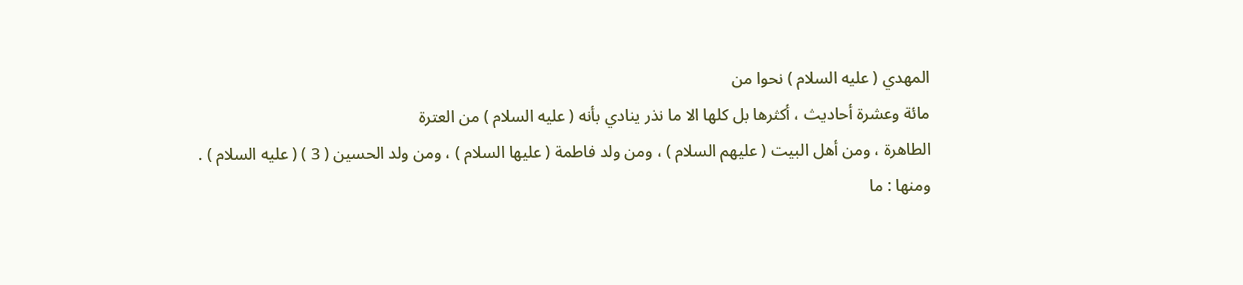المهدي ( عليه السلام ) نحوا من
مائة وعشرة أحاديث ، أكثرها بل كلها الا ما نذر ينادي بأنه ( عليه السلام ) من العترة
الطاهرة ، ومن أهل البيت ( عليهم السلام ) ، ومن ولد فاطمة ( عليها السلام ) ، ومن ولد الحسين ( 3 ) ( عليه السلام ) .
ومنها : ما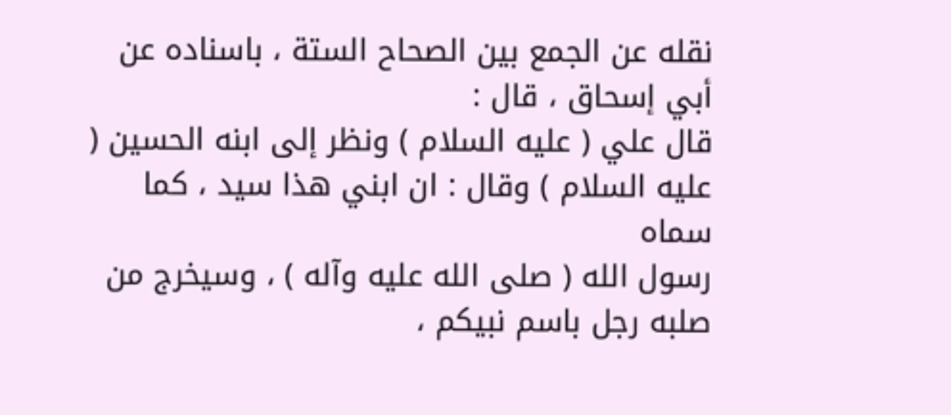نقله عن الجمع بين الصحاح الستة ، باسناده عن أبي إسحاق ، قال :
قال علي ( عليه السلام ) ونظر إلى ابنه الحسين ( عليه السلام ) وقال : ان ابني هذا سيد ، كما سماه
رسول الله ( صلى الله عليه وآله ) ، وسيخرج من صلبه رجل باسم نبيكم ،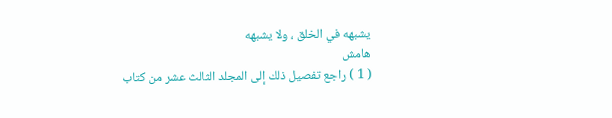يشبهه في الخلق ، ولا يشبهه
هامش
( 1 ) راجع تفصيل ذلك إلى المجلد الثالث عشر من كتاب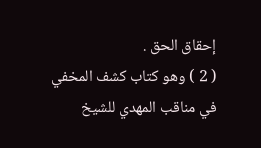إحقاق الحق .
( 2 ) وهو كتاب كشف المخفي في مناقب المهدي للشيخ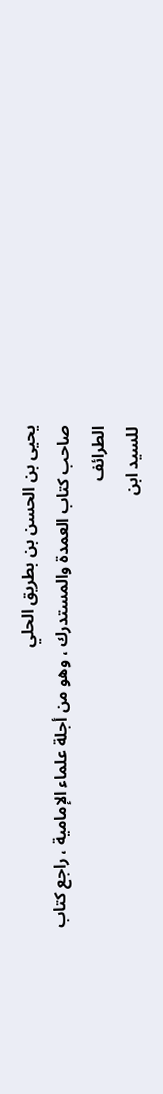يحيى بن الحسن بن بطريق الحلي
صاحب كتاب العمدة والمستدرك ، وهو من أجلة علماء الإمامية ، راجع كتاب الطرائف
للسيد ابن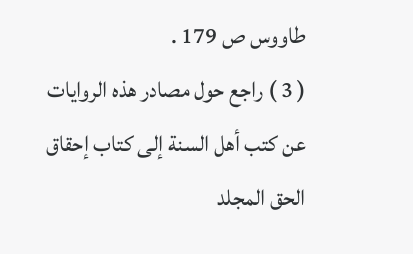طاووس ص 179 .
( 3 ) راجع حول مصادر هذه الروايات عن كتب أهل السنة إلى كتاب إحقاق الحق المجلد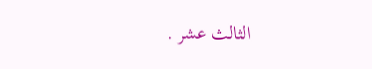الثالث عشر .